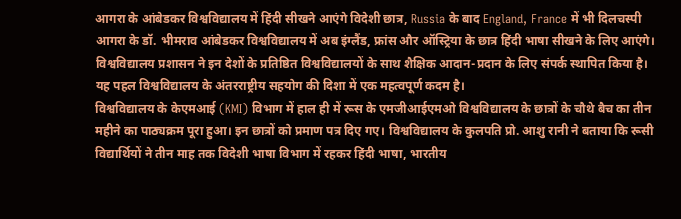आगरा के आंबेडकर विश्वविद्यालय में हिंदी सीखने आएंगे विदेशी छात्र, Russia के बाद England, France में भी दिलचस्पी
आगरा के डॉ. भीमराव आंबेडकर विश्वविद्यालय में अब इंग्लैंड, फ्रांस और ऑस्ट्रिया के छात्र हिंदी भाषा सीखने के लिए आएंगे। विश्वविद्यालय प्रशासन ने इन देशों के प्रतिष्ठित विश्वविद्यालयों के साथ शैक्षिक आदान-प्रदान के लिए संपर्क स्थापित किया है। यह पहल विश्वविद्यालय के अंतरराष्ट्रीय सहयोग की दिशा में एक महत्वपूर्ण कदम है।
विश्वविद्यालय के केएमआई (KMI) विभाग में हाल ही में रूस के एमजीआईएमओ विश्वविद्यालय के छात्रों के चौथे बैच का तीन महीने का पाठ्यक्रम पूरा हुआ। इन छात्रों को प्रमाण पत्र दिए गए। विश्वविद्यालय के कुलपति प्रो. आशु रानी ने बताया कि रूसी विद्यार्थियों ने तीन माह तक विदेशी भाषा विभाग में रहकर हिंदी भाषा, भारतीय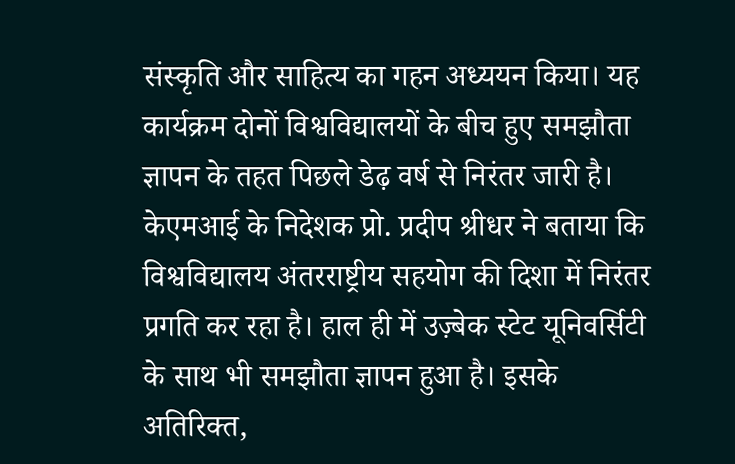संस्कृति और साहित्य का गहन अध्ययन किया। यह कार्यक्रम दोनों विश्वविद्यालयों के बीच हुए समझौता ज्ञापन के तहत पिछले डेढ़ वर्ष से निरंतर जारी है।
केएमआई के निदेशक प्रो. प्रदीप श्रीधर ने बताया कि विश्वविद्यालय अंतरराष्ट्रीय सहयोग की दिशा में निरंतर प्रगति कर रहा है। हाल ही में उज़्बेक स्टेट यूनिवर्सिटी के साथ भी समझौता ज्ञापन हुआ है। इसके अतिरिक्त,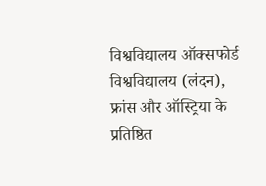विश्वविद्यालय ऑक्सफोर्ड विश्वविद्यालय (लंदन), फ्रांस और ऑस्ट्रिया के प्रतिष्ठित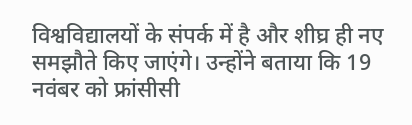विश्वविद्यालयों के संपर्क में है और शीघ्र ही नए समझौते किए जाएंगे। उन्होंने बताया कि 19 नवंबर को फ्रांसीसी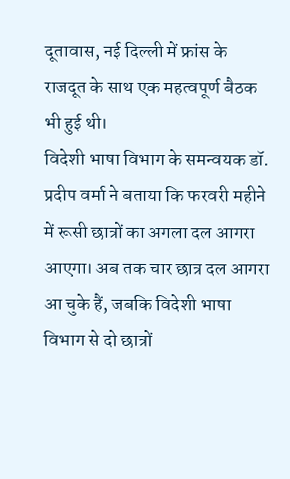दूतावास, नई दिल्ली में फ्रांस के राजदूत के साथ एक महत्वपूर्ण बैठक भी हुई थी।
विदेशी भाषा विभाग के समन्वयक डॉ. प्रदीप वर्मा ने बताया कि फरवरी महीने में रूसी छात्रों का अगला दल आगरा आएगा। अब तक चार छात्र दल आगरा आ चुके हैं, जबकि विदेशी भाषा विभाग से दो छात्रों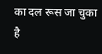का दल रूस जा चुका है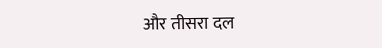और तीसरा दल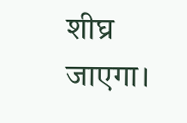शीघ्र जाएगा।